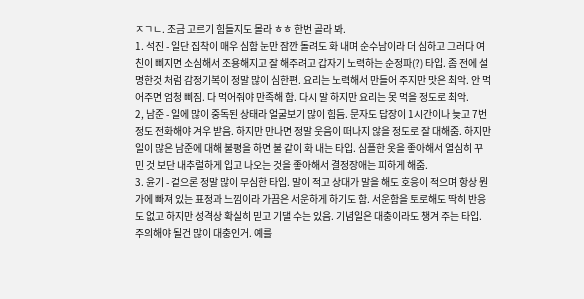ㅈㄱㄴ. 조금 고르기 힘들지도 몰라 ㅎㅎ 한번 골라 봐.
1. 석진 - 일단 집착이 매우 심함 눈만 잠깐 돌려도 화 내며 순수남이라 더 심하고 그러다 여친이 삐지면 소심해서 조용해지고 잘 해주려고 갑자기 노력하는 순정파(?) 타입. 좀 전에 설명한것 처럼 감정기복이 정말 많이 심한편. 요리는 노력해서 만들어 주지만 맛은 최악. 안 먹어주면 엄청 삐짐. 다 먹어줘야 만족해 함. 다시 말 하지만 요리는 못 먹을 정도로 최악.
2, 남준 - 일에 많이 중독된 상태라 얼굴보기 많이 힘듬. 문자도 답장이 1시간이나 늦고 7번정도 전화해야 겨우 받음. 하지만 만나면 정말 웃음이 떠나지 않을 정도로 잘 대해줌. 하지만 일이 많은 남준에 대해 불평을 하면 불 같이 화 내는 타입. 심플한 옷을 좋아해서 열심히 꾸민 것 보단 내추럴하게 입고 나오는 것을 좋아해서 결정장애는 피하게 해줌.
3. 윤기 - 겉으론 정말 많이 무심한 타입. 말이 적고 상대가 말을 해도 호응이 적으며 항상 뭔가에 빠져 있는 표정과 느낌이라 가끔은 서운하게 하기도 함. 서운함을 토로해도 딱히 반응도 없고 하지만 성격상 확실히 믿고 기댈 수는 있음. 기념일은 대충이라도 챙겨 주는 타입. 주의해야 될건 많이 대충인거. 예를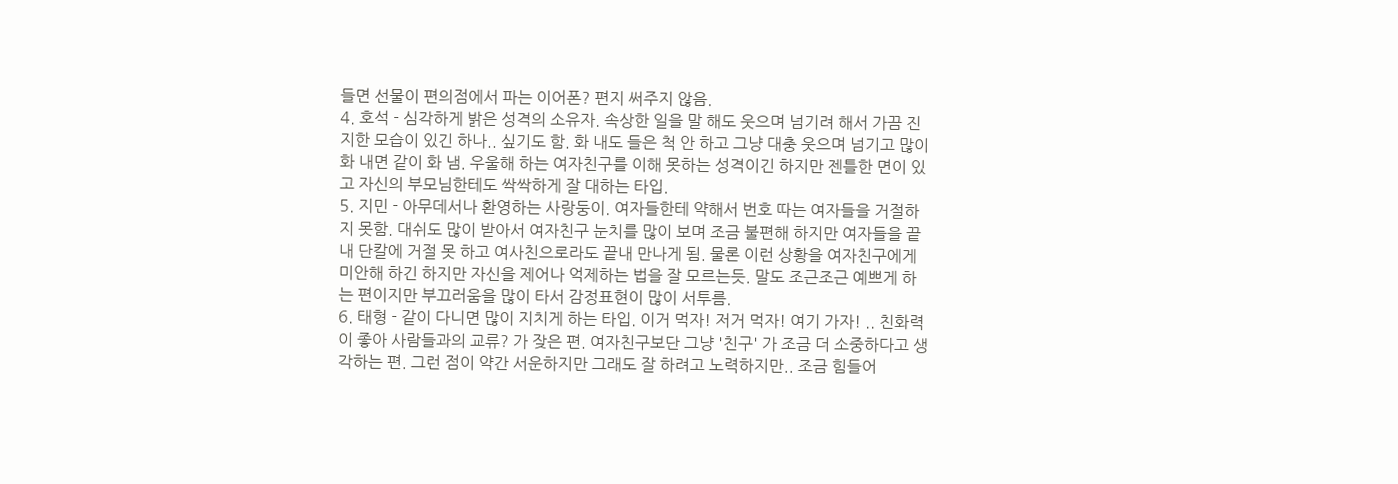들면 선물이 편의점에서 파는 이어폰? 편지 써주지 않음.
4. 호석 - 심각하게 밝은 성격의 소유자. 속상한 일을 말 해도 웃으며 넘기려 해서 가끔 진지한 모습이 있긴 하나.. 싶기도 함. 화 내도 들은 척 안 하고 그냥 대충 웃으며 넘기고 많이 화 내면 같이 화 냄. 우울해 하는 여자친구를 이해 못하는 성격이긴 하지만 젠틀한 면이 있고 자신의 부모님한테도 싹싹하게 잘 대하는 타입.
5. 지민 - 아무데서나 환영하는 사랑둥이. 여자들한테 약해서 번호 따는 여자들을 거절하지 못함. 대쉬도 많이 받아서 여자친구 눈치를 많이 보며 조금 불편해 하지만 여자들을 끝내 단칼에 거절 못 하고 여사친으로라도 끝내 만나게 됨. 물론 이런 상황을 여자친구에게 미안해 하긴 하지만 자신을 제어나 억제하는 법을 잘 모르는듯. 말도 조근조근 예쁘게 하는 편이지만 부끄러움을 많이 타서 감정표현이 많이 서투름.
6. 태형 - 같이 다니면 많이 지치게 하는 타입. 이거 먹자! 저거 먹자! 여기 가자! .. 친화력이 좋아 사람들과의 교류? 가 잦은 편. 여자친구보단 그냥 '친구' 가 조금 더 소중하다고 생각하는 편. 그런 점이 약간 서운하지만 그래도 잘 하려고 노력하지만.. 조금 힘들어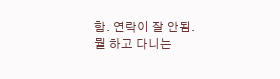함. 연락이 잘 안됨. 뭘 하고 다니는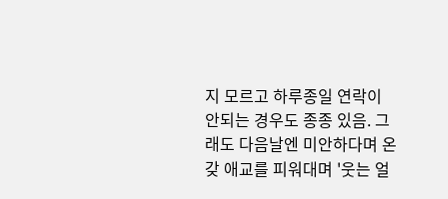지 모르고 하루종일 연락이 안되는 경우도 종종 있음. 그래도 다음날엔 미안하다며 온갖 애교를 피워대며 '웃는 얼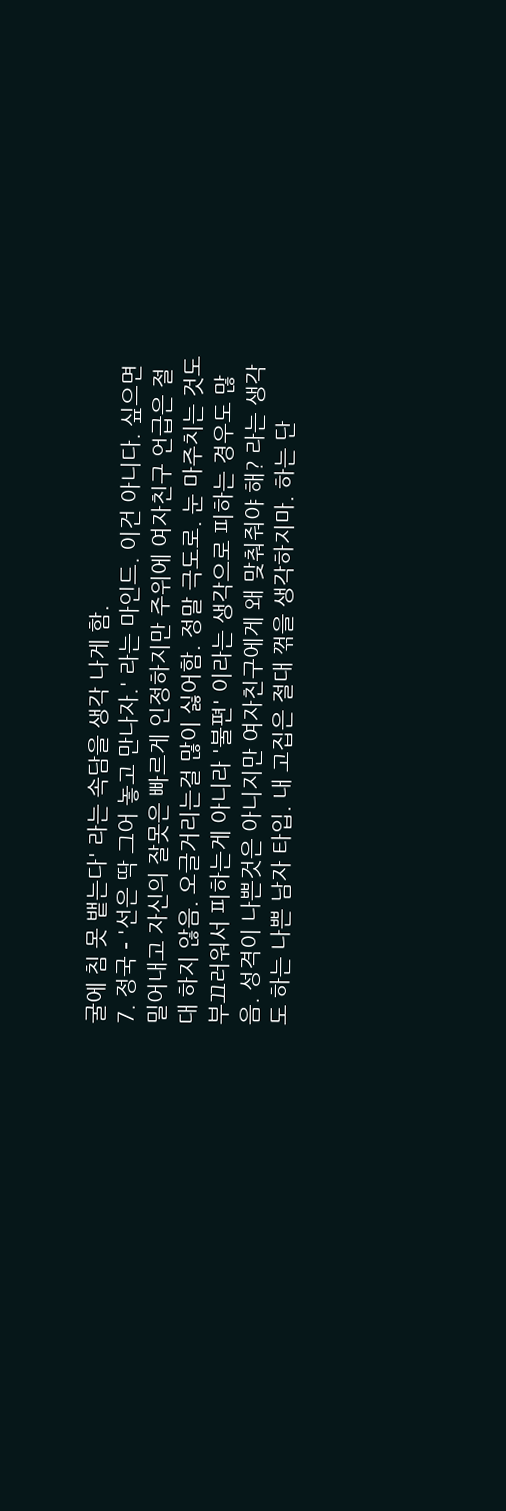굴에 침 못 뱉는다' 라는 속담을 생각 나게 함.
7. 정국 - '선은 딱 그어 놓고 만나자.' 라는 마인드. 이건 아니다. 싶으면 밀어내고 자신의 잘못은 빠르게 인정하지만 주위에 여자친구 언급은 절대 하지 않음. 오글거리는걸 많이 싫어함. 정말 극도로. 눈 마주치는 것도 부끄러워서 피하는게 아니라 '불편' 이라는 생각으로 피하는 경우도 많음. 성격이 나쁜것은 아니지만 여자친구에게 왜 맞춰줘야 해? 라는 생각도 하는 나쁜 남자 타입. 내 고집은 절대 꺾을 생각하지마. 하는 단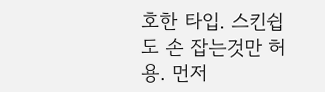호한 타입. 스킨쉽도 손 잡는것만 허용. 먼저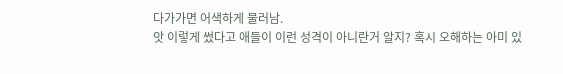다가가면 어색하게 물러남.
앗 이렇게 썼다고 애들이 이런 성격이 아니란거 알지? 혹시 오해하는 아미 있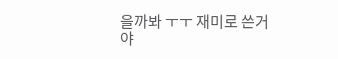을까봐 ㅜㅜ 재미로 쓴거야